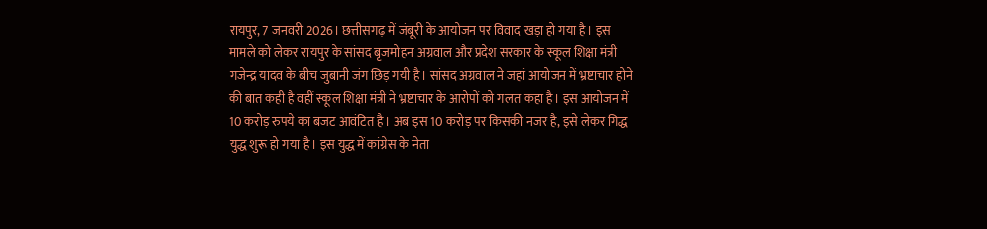रायपुर, 7 जनवरी 2026। छत्तीसगढ़ में जंबूरी के आयोजन पर विवाद खड़ा हो गया है। इस मामले को लेकर रायपुर के सांसद बृजमोहन अग्रवाल और प्रदेश सरकार के स्कूल शिक्षा मंत्री गजेन्द्र यादव के बीच जुबानी जंग छिड़ गयी है। सांसद अग्रवाल ने जहां आयोजन में भ्रष्टाचार होने की बात कही है वहीं स्कूल शिक्षा मंत्री ने भ्रष्टाचार के आरोपों को गलत कहा है। इस आयोजन में 10 करोड़ रुपये का बजट आवंटित है। अब इस 10 करोड़ पर किसकी नजर है, इसे लेकर गिद्ध युद्ध शुरू हो गया है। इस युद्ध में कांग्रेस के नेता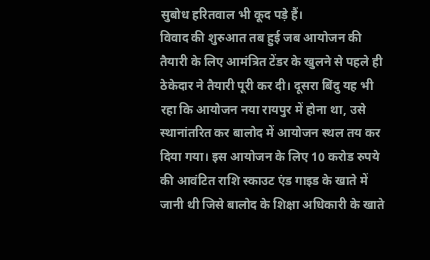सुबोध हरितवाल भी कूद पड़े हैं।
विवाद की शुरुआत तब हुई जब आयोजन की तैयारी के लिए आमंत्रित टेंडर के खुलने से पहले ही ठेकेदार ने तैयारी पूरी कर दी। दूसरा बिंदु यह भी रहा कि आयोजन नया रायपुर में होना था, उसे स्थानांतरित कर बालोद में आयोजन स्थल तय कर दिया गया। इस आयोजन के लिए 10 करोड रुपये की आवंटित राशि स्काउट एंड गाइड के खाते में जानी थी जिसे बालोद के शिक्षा अधिकारी के खाते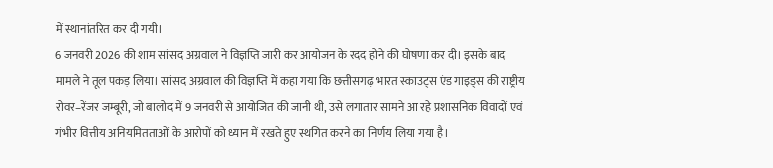में स्थानांतरित कर दी गयी।
6 जनवरी 2026 की शाम सांसद अग्रवाल ने विज्ञप्ति जारी कर आयोजन के रदद होने की घोषणा कर दी। इसके बाद मामले ने तूल पकड़ लिया। सांसद अग्रवाल की विज्ञप्ति में कहा गया कि छत्तीसगढ़ भारत स्काउट्स एंड गाइड्स की राष्ट्रीय रोवर–रेंजर जम्बूरी, जो बालोद में 9 जनवरी से आयोजित की जानी थी, उसे लगातार सामने आ रहे प्रशासनिक विवादों एवं गंभीर वित्तीय अनियमितताओं के आरोपों को ध्यान में रखते हुए स्थगित करने का निर्णय लिया गया है।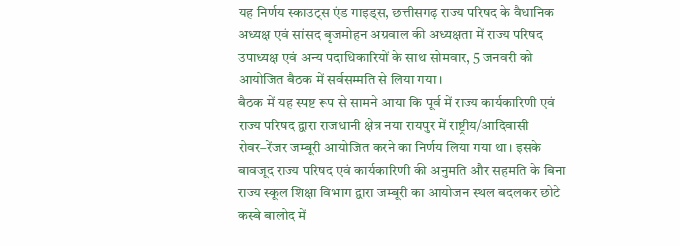यह निर्णय स्काउट्स एंड गाइड्स, छत्तीसगढ़ राज्य परिषद के वैधानिक अध्यक्ष एवं सांसद बृजमोहन अग्रवाल की अध्यक्षता में राज्य परिषद उपाध्यक्ष एवं अन्य पदाधिकारियों के साथ सोमवार, 5 जनवरी को आयोजित बैठक में सर्वसम्मति से लिया गया।
बैठक में यह स्पष्ट रूप से सामने आया कि पूर्व में राज्य कार्यकारिणी एवं राज्य परिषद द्वारा राजधानी क्षेत्र नया रायपुर में राष्ट्रीय/आदिवासी रोवर–रेंजर जम्बूरी आयोजित करने का निर्णय लिया गया था। इसके बावजूद राज्य परिषद एवं कार्यकारिणी की अनुमति और सहमति के बिना राज्य स्कूल शिक्षा विभाग द्वारा जम्बूरी का आयोजन स्थल बदलकर छोटे कस्बे बालोद में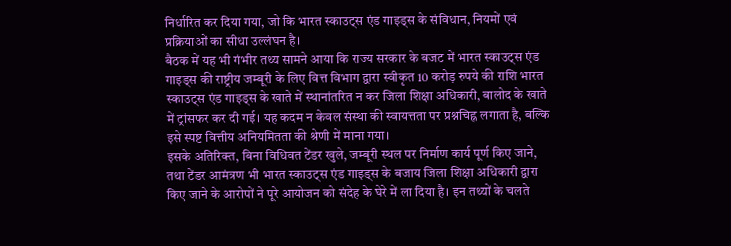निर्धारित कर दिया गया, जो कि भारत स्काउट्स एंड गाइड्स के संविधान, नियमों एवं प्रक्रियाओं का सीधा उल्लंघन है।
बैठक में यह भी गंभीर तथ्य सामने आया कि राज्य सरकार के बजट में भारत स्काउट्स एंड गाइड्स की राष्ट्रीय जम्बूरी के लिए वित्त विभाग द्वारा स्वीकृत 10 करोड़ रुपये की राशि भारत स्काउट्स एंड गाइड्स के खाते में स्थानांतरित न कर जिला शिक्षा अधिकारी, बालोद के खाते में ट्रांसफर कर दी गई। यह कदम न केवल संस्था की स्वायत्तता पर प्रश्नचिह्न लगाता है, बल्कि इसे स्पष्ट वित्तीय अनियमितता की श्रेणी में माना गया।
इसके अतिरिक्त, बिना विधिवत टेंडर खुले, जम्बूरी स्थल पर निर्माण कार्य पूर्ण किए जाने, तथा टेंडर आमंत्रण भी भारत स्काउट्स एंड गाइड्स के बजाय जिला शिक्षा अधिकारी द्वारा किए जाने के आरोपों ने पूरे आयोजन को संदेह के घेरे में ला दिया है। इन तथ्यों के चलते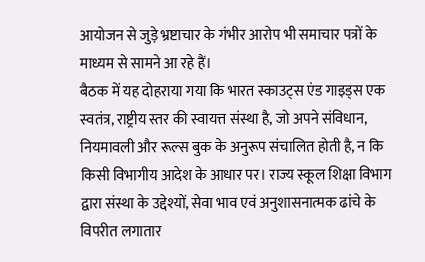आयोजन से जुड़े भ्रष्टाचार के गंभीर आरोप भी समाचार पत्रों के माध्यम से सामने आ रहे हैं।
बैठक में यह दोहराया गया कि भारत स्काउट्स एंड गाइड्स एक स्वतंत्र, राष्ट्रीय स्तर की स्वायत्त संस्था है, जो अपने संविधान, नियमावली और रूल्स बुक के अनुरूप संचालित होती है, न कि किसी विभागीय आदेश के आधार पर। राज्य स्कूल शिक्षा विभाग द्वारा संस्था के उद्देश्यों, सेवा भाव एवं अनुशासनात्मक ढांचे के विपरीत लगातार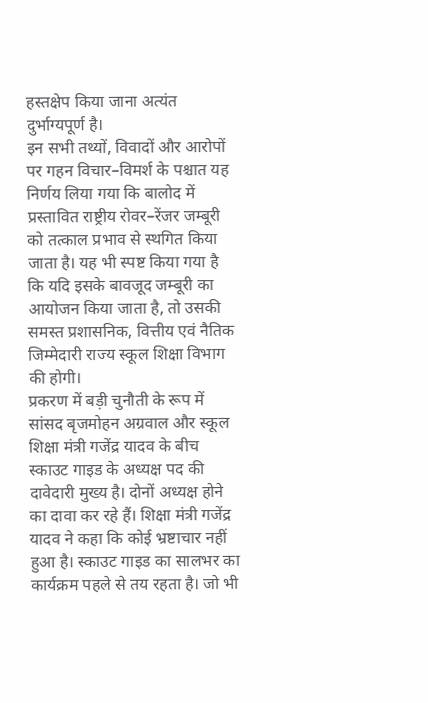हस्तक्षेप किया जाना अत्यंत दुर्भाग्यपूर्ण है।
इन सभी तथ्यों, विवादों और आरोपों पर गहन विचार–विमर्श के पश्चात यह निर्णय लिया गया कि बालोद में प्रस्तावित राष्ट्रीय रोवर–रेंजर जम्बूरी को तत्काल प्रभाव से स्थगित किया जाता है। यह भी स्पष्ट किया गया है कि यदि इसके बावजूद जम्बूरी का आयोजन किया जाता है, तो उसकी समस्त प्रशासनिक, वित्तीय एवं नैतिक जिम्मेदारी राज्य स्कूल शिक्षा विभाग की होगी।
प्रकरण में बड़ी चुनौती के रूप में सांसद बृजमोहन अग्रवाल और स्कूल शिक्षा मंत्री गजेंद्र यादव के बीच स्काउट गाइड के अध्यक्ष पद की दावेदारी मुख्य है। दोनों अध्यक्ष होने का दावा कर रहे हैं। शिक्षा मंत्री गजेंद्र यादव ने कहा कि कोई भ्रष्टाचार नहीं हुआ है। स्काउट गाइड का सालभर का कार्यक्रम पहले से तय रहता है। जो भी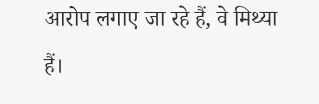आरोप लगाए जा रहे हैं, वे मिथ्या हैं।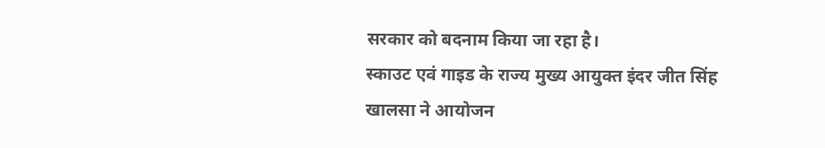सरकार को बदनाम किया जा रहा है।
स्काउट एवं गाइड के राज्य मुख्य आयुक्त इंदर जीत सिंह खालसा ने आयोजन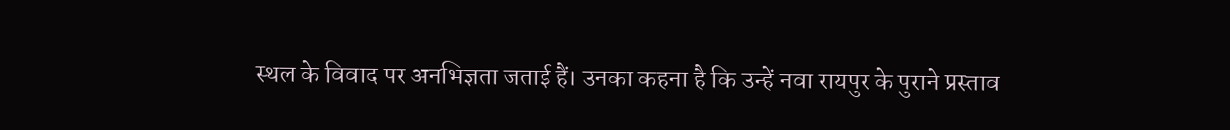स्थल के विवाद पर अनभिज्ञता जताई हैं। उनका कहना है कि उन्हें नवा रायपुर के पुराने प्रस्ताव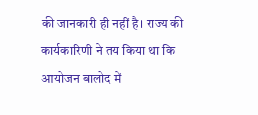की जानकारी ही नहीं है। राज्य की कार्यकारिणी ने तय किया था कि आयोजन बालोद में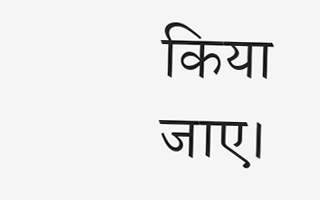किया जाए।